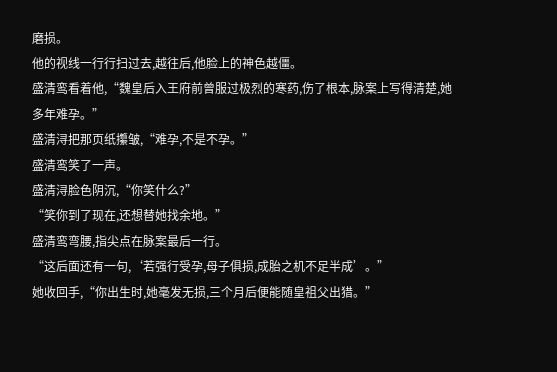磨损。
他的视线一行行扫过去,越往后,他脸上的神色越僵。
盛清鸾看着他,“魏皇后入王府前曾服过极烈的寒药,伤了根本,脉案上写得清楚,她多年难孕。”
盛清浔把那页纸攥皱,“难孕,不是不孕。”
盛清鸾笑了一声。
盛清浔脸色阴沉,“你笑什么?”
“笑你到了现在,还想替她找余地。”
盛清鸾弯腰,指尖点在脉案最后一行。
“这后面还有一句,‘若强行受孕,母子俱损,成胎之机不足半成’。”
她收回手,“你出生时,她毫发无损,三个月后便能随皇祖父出猎。”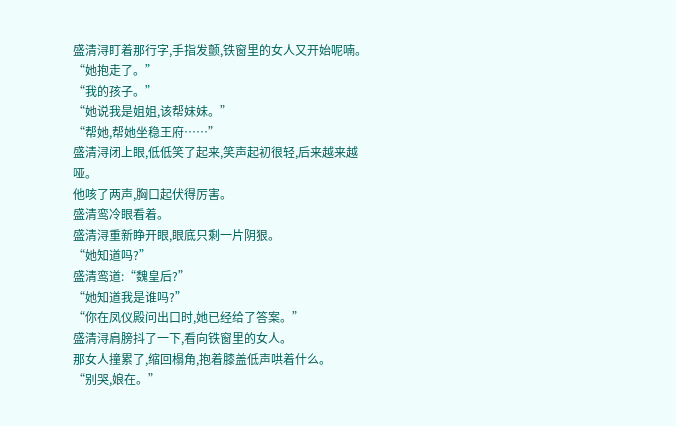盛清浔盯着那行字,手指发颤,铁窗里的女人又开始呢喃。
“她抱走了。”
“我的孩子。”
“她说我是姐姐,该帮妹妹。”
“帮她,帮她坐稳王府……”
盛清浔闭上眼,低低笑了起来,笑声起初很轻,后来越来越哑。
他咳了两声,胸口起伏得厉害。
盛清鸾冷眼看着。
盛清浔重新睁开眼,眼底只剩一片阴狠。
“她知道吗?”
盛清鸾道:“魏皇后?”
“她知道我是谁吗?”
“你在凤仪殿问出口时,她已经给了答案。”
盛清浔肩膀抖了一下,看向铁窗里的女人。
那女人撞累了,缩回榻角,抱着膝盖低声哄着什么。
“别哭,娘在。”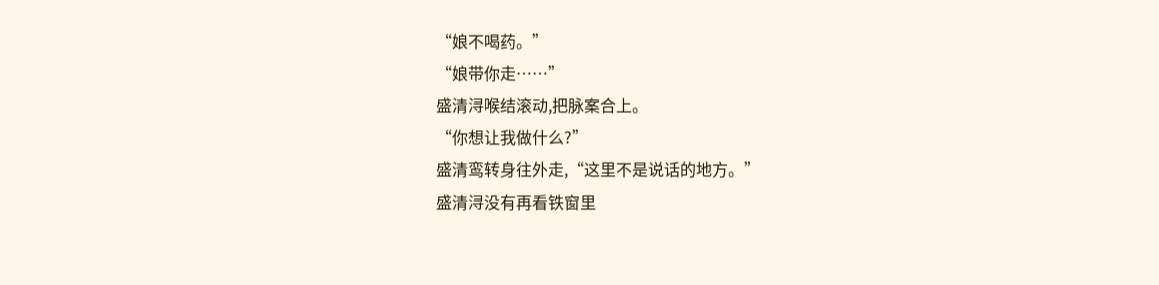“娘不喝药。”
“娘带你走……”
盛清浔喉结滚动,把脉案合上。
“你想让我做什么?”
盛清鸾转身往外走,“这里不是说话的地方。”
盛清浔没有再看铁窗里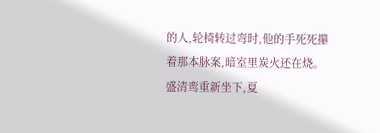的人,轮椅转过弯时,他的手死死攥着那本脉案,暗室里炭火还在烧。
盛清鸾重新坐下,夏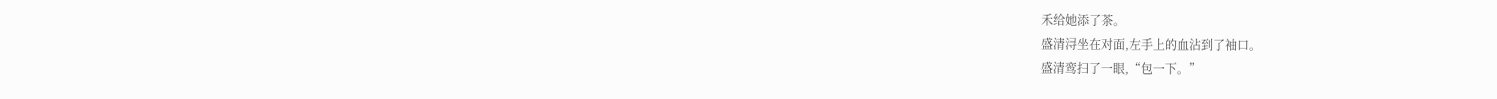禾给她添了茶。
盛清浔坐在对面,左手上的血沾到了袖口。
盛清鸾扫了一眼,“包一下。”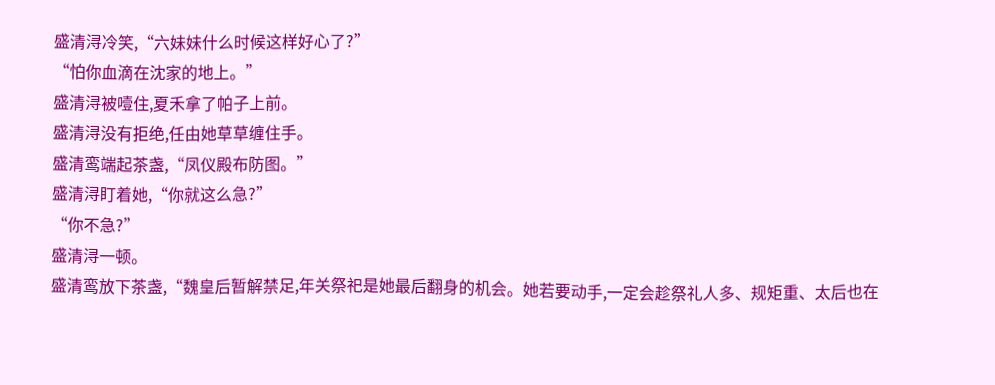盛清浔冷笑,“六妹妹什么时候这样好心了?”
“怕你血滴在沈家的地上。”
盛清浔被噎住,夏禾拿了帕子上前。
盛清浔没有拒绝,任由她草草缠住手。
盛清鸾端起茶盏,“凤仪殿布防图。”
盛清浔盯着她,“你就这么急?”
“你不急?”
盛清浔一顿。
盛清鸾放下茶盏,“魏皇后暂解禁足,年关祭祀是她最后翻身的机会。她若要动手,一定会趁祭礼人多、规矩重、太后也在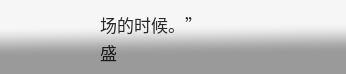场的时候。”
盛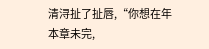清浔扯了扯唇,“你想在年
本章未完,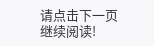请点击下一页继续阅读!